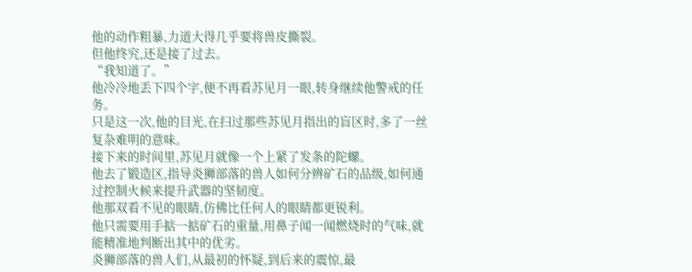他的动作粗暴,力道大得几乎要将兽皮撕裂。
但他终究,还是接了过去。
“我知道了。”
他冷冷地丢下四个字,便不再看苏见月一眼,转身继续他警戒的任务。
只是这一次,他的目光,在扫过那些苏见月指出的盲区时,多了一丝复杂难明的意味。
接下来的时间里,苏见月就像一个上紧了发条的陀螺。
他去了锻造区,指导炎狮部落的兽人如何分辨矿石的品级,如何通过控制火候来提升武器的坚韧度。
他那双看不见的眼睛,仿佛比任何人的眼睛都更锐利。
他只需要用手掂一掂矿石的重量,用鼻子闻一闻燃烧时的气味,就能精准地判断出其中的优劣。
炎狮部落的兽人们,从最初的怀疑,到后来的震惊,最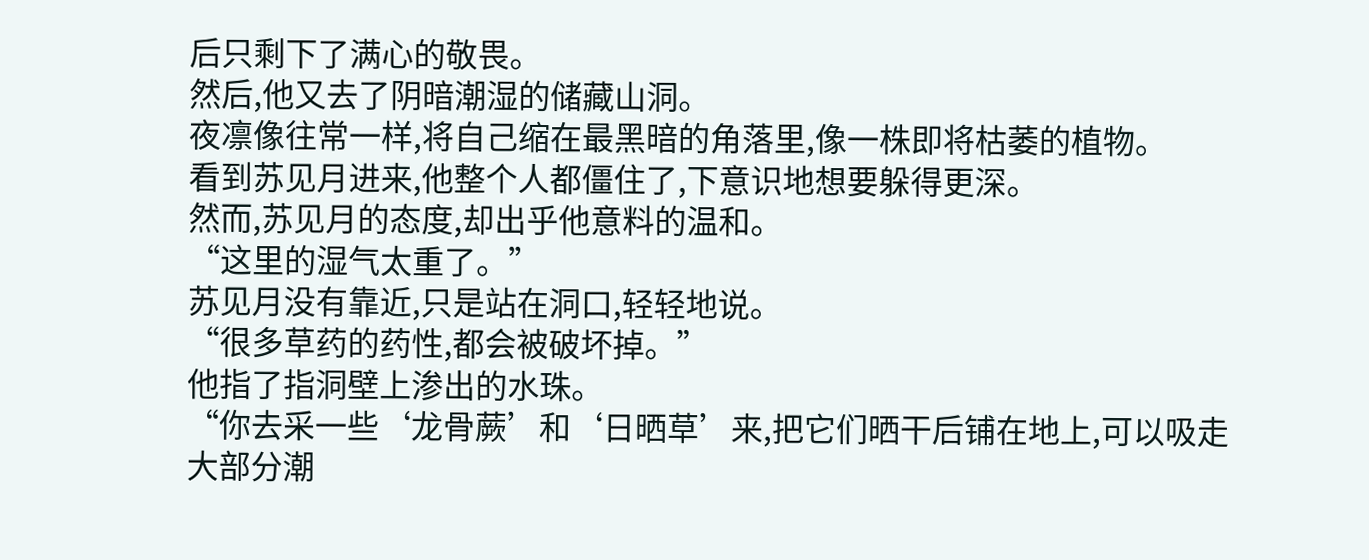后只剩下了满心的敬畏。
然后,他又去了阴暗潮湿的储藏山洞。
夜凛像往常一样,将自己缩在最黑暗的角落里,像一株即将枯萎的植物。
看到苏见月进来,他整个人都僵住了,下意识地想要躲得更深。
然而,苏见月的态度,却出乎他意料的温和。
“这里的湿气太重了。”
苏见月没有靠近,只是站在洞口,轻轻地说。
“很多草药的药性,都会被破坏掉。”
他指了指洞壁上渗出的水珠。
“你去采一些‘龙骨蕨’和‘日晒草’来,把它们晒干后铺在地上,可以吸走大部分潮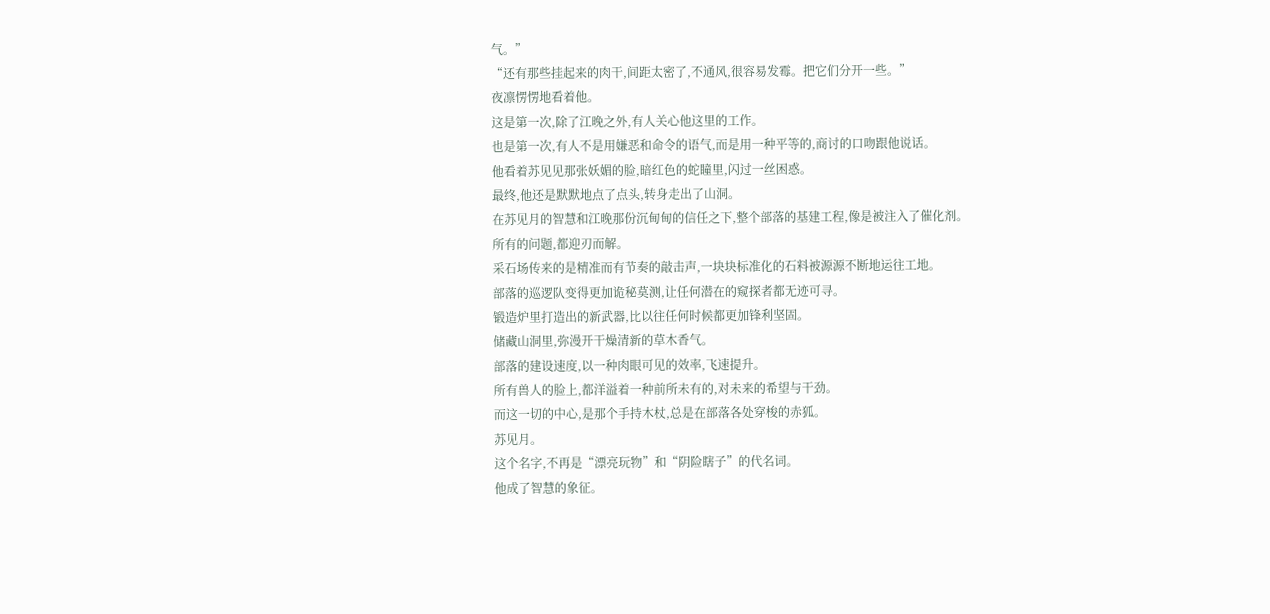气。”
“还有那些挂起来的肉干,间距太密了,不通风,很容易发霉。把它们分开一些。”
夜凛愣愣地看着他。
这是第一次,除了江晚之外,有人关心他这里的工作。
也是第一次,有人不是用嫌恶和命令的语气,而是用一种平等的,商讨的口吻跟他说话。
他看着苏见见那张妖媚的脸,暗红色的蛇瞳里,闪过一丝困惑。
最终,他还是默默地点了点头,转身走出了山洞。
在苏见月的智慧和江晚那份沉甸甸的信任之下,整个部落的基建工程,像是被注入了催化剂。
所有的问题,都迎刃而解。
采石场传来的是精准而有节奏的敲击声,一块块标准化的石料被源源不断地运往工地。
部落的巡逻队变得更加诡秘莫测,让任何潜在的窥探者都无迹可寻。
锻造炉里打造出的新武器,比以往任何时候都更加锋利坚固。
储藏山洞里,弥漫开干燥清新的草木香气。
部落的建设速度,以一种肉眼可见的效率,飞速提升。
所有兽人的脸上,都洋溢着一种前所未有的,对未来的希望与干劲。
而这一切的中心,是那个手持木杖,总是在部落各处穿梭的赤狐。
苏见月。
这个名字,不再是“漂亮玩物”和“阴险瞎子”的代名词。
他成了智慧的象征。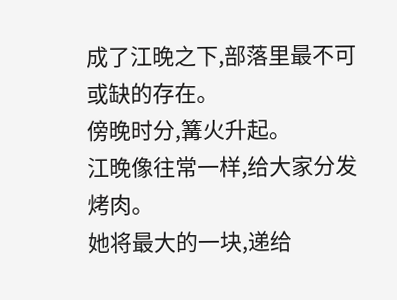成了江晚之下,部落里最不可或缺的存在。
傍晚时分,篝火升起。
江晚像往常一样,给大家分发烤肉。
她将最大的一块,递给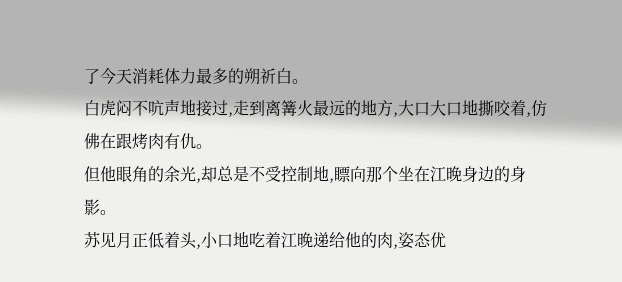了今天消耗体力最多的朔祈白。
白虎闷不吭声地接过,走到离篝火最远的地方,大口大口地撕咬着,仿佛在跟烤肉有仇。
但他眼角的余光,却总是不受控制地,瞟向那个坐在江晚身边的身影。
苏见月正低着头,小口地吃着江晚递给他的肉,姿态优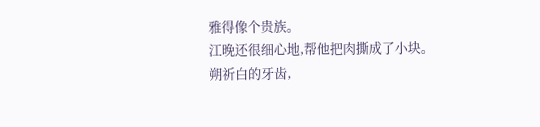雅得像个贵族。
江晚还很细心地,帮他把肉撕成了小块。
朔祈白的牙齿,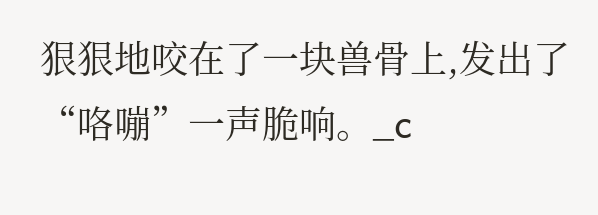狠狠地咬在了一块兽骨上,发出了“咯嘣”一声脆响。_c